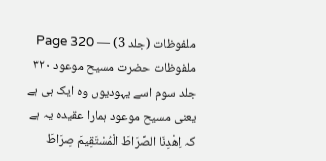ملفوظات (جلد 3) — Page 320
ملفوظات حضرت مسیح موعود ۳۲۰ جلد سوم اسے یہودیوں وہ ایک ہی ہے یعنی مسیح موعود ہمارا عقیدہ یہ ہے کہ اِهْدِنَا الصِّرَاطَ الْمُسْتَقِيمَ صِرَاطَ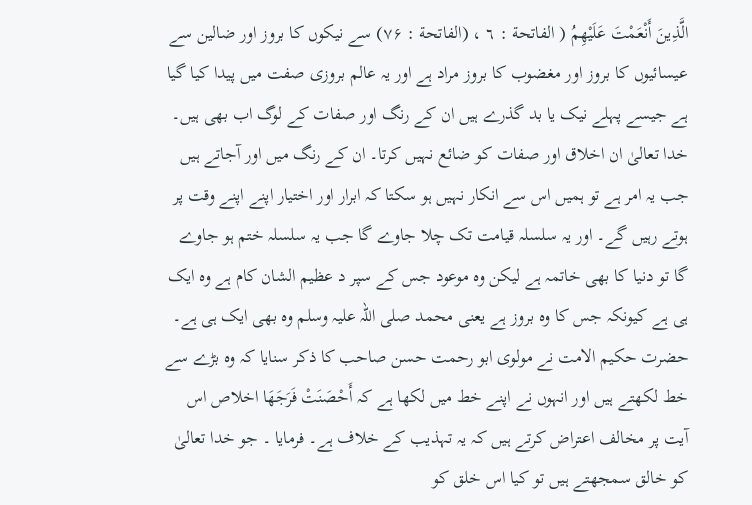الَّذِينَ أَنْعَمْتَ عَلَيْهِمُ ( الفاتحة : ٦ ، (الفاتحة : ۷۶) سے نیکوں کا بروز اور ضالین سے عیسائیوں کا بروز اور مغضوب کا بروز مراد ہے اور یہ عالم بروزی صفت میں پیدا کیا گیا ہے جیسے پہلے نیک یا بد گذرے ہیں ان کے رنگ اور صفات کے لوگ اب بھی ہیں۔ خدا تعالیٰ ان اخلاق اور صفات کو ضائع نہیں کرتا۔ ان کے رنگ میں اور آجاتے ہیں جب یہ امر ہے تو ہمیں اس سے انکار نہیں ہو سکتا کہ ابرار اور اختیار اپنے اپنے وقت پر ہوتے رہیں گے۔ اور یہ سلسلہ قیامت تک چلا جاوے گا جب یہ سلسلہ ختم ہو جاوے گا تو دنیا کا بھی خاتمہ ہے لیکن وہ موعود جس کے سپر د عظیم الشان کام ہے وہ ایک ہی ہے کیونکہ جس کا وہ بروز ہے یعنی محمد صلی اللہ علیہ وسلم وہ بھی ایک ہی ہے۔ حضرت حکیم الامت نے مولوی ابو رحمت حسن صاحب کا ذکر سنایا کہ وہ بڑے سے خط لکھتے ہیں اور انہوں نے اپنے خط میں لکھا ہے کہ أَحْصَنَتْ فَرَجَهَا اخلاص اس آیت پر مخالف اعتراض کرتے ہیں کہ یہ تہذیب کے خلاف ہے۔ فرمایا ۔ جو خدا تعالیٰ کو خالق سمجھتے ہیں تو کیا اس خلق کو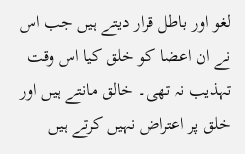لغو اور باطل قرار دیتے ہیں جب اس نے ان اعضا کو خلق کیا اس وقت تہذیب نہ تھی۔ خالق مانتے ہیں اور خلق پر اعتراض نہیں کرتے ہیں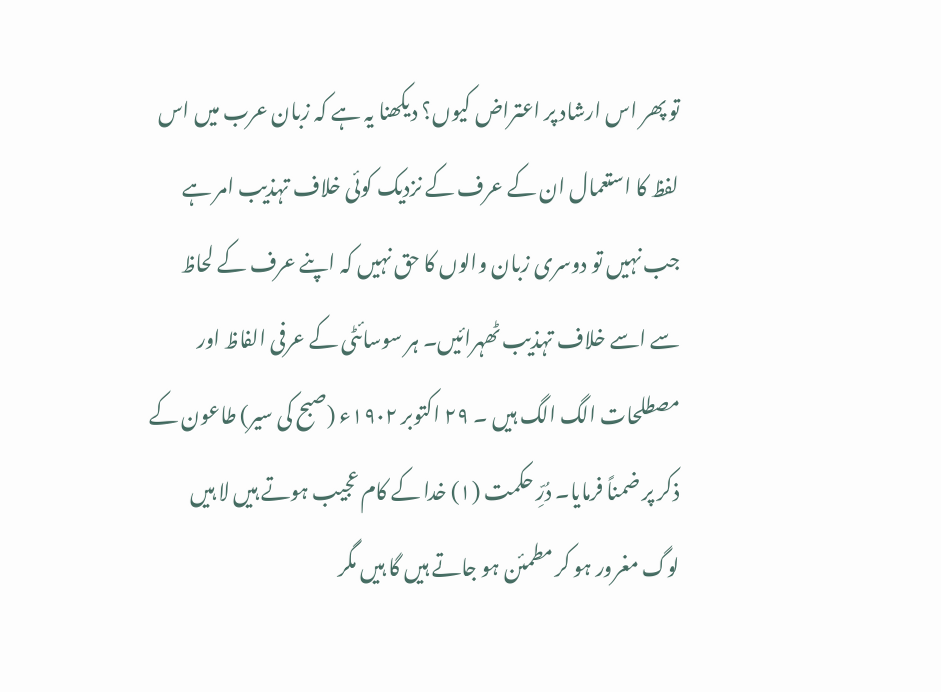تو پھر اس ارشاد پر اعتراض کیوں؟ دیکھنا یہ ہے کہ زبان عرب میں اس لفظ کا استعمال ان کے عرف کے نزدیک کوئی خلاف تہذیب امر ہے جب نہیں تو دوسری زبان والوں کا حق نہیں کہ اپنے عرف کے لحاظ سے اسے خلاف تہذیب ٹھہرائیں۔ ہر سوسائٹی کے عرفی الفاظ اور مصطلحات الگ الگ ہیں ۔ ۲۹ اکتوبر ۱۹۰۲ء (صبح کی سیر) طاعون کے ذکر پر ضمناً فرمایا۔ دُرِّ حکمت (۱) خدا کے کام عجیب ہوتے ہیں لا ہیں لوگ مغرور ہو کر مطمئن ہو جاتے ہیں گا ہیں مگر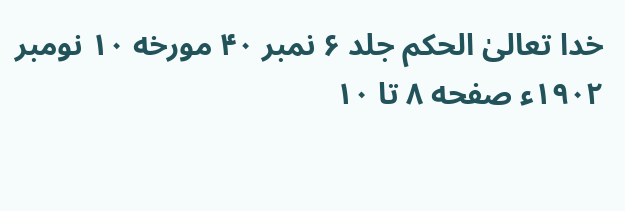خدا تعالیٰ الحکم جلد ۶ نمبر ۴۰ مورخه ۱۰ نومبر ۱۹۰۲ء صفحه ۸ تا ۱۰